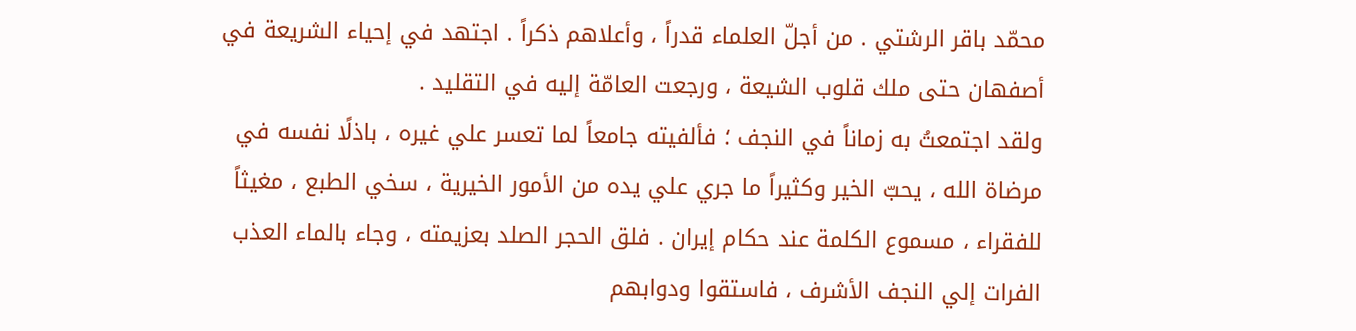محمّد باقر الرشتي . من أجلّ العلماء قدراً ، وأعلاهم ذكراً . اجتهد في إحياء الشريعة في أصفهان حتى ملك قلوب الشيعة ، ورجعت العامّة إليه في التقليد .
ولقد اجتمعتُ به زماناً في النجف ؛ فألفيته جامعاً لما تعسر علي غيره ، باذلًا نفسه في مرضاة الله ، يحبّ الخير وكثيراً ما جري علي يده من الأمور الخيرية ، سخي الطبع ، مغيثاً للفقراء ، مسموع الكلمة عند حكام إيران . فلق الحجر الصلد بعزيمته ، وجاء بالماء العذب الفرات إلي النجف الأشرف ، فاستقوا ودوابهم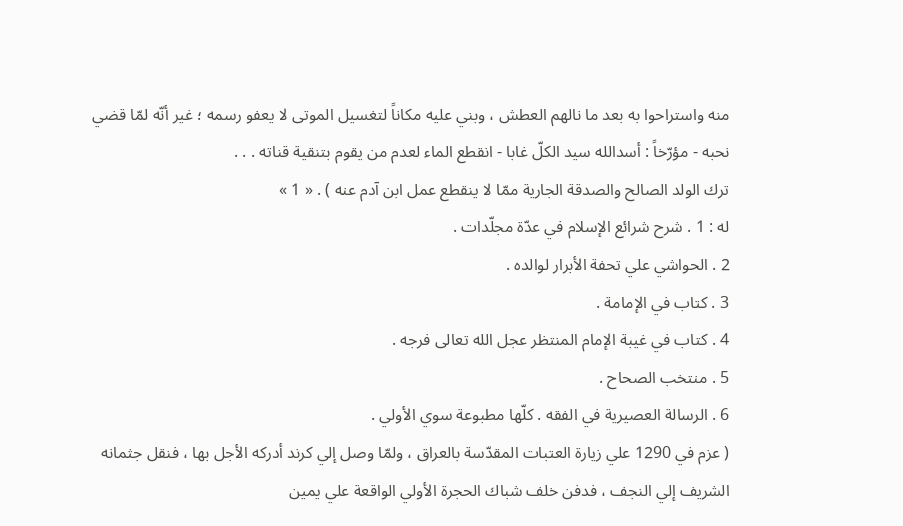منه واستراحوا به بعد ما نالهم العطش ، وبني عليه مكاناً لتغسيل الموتى لا يعفو رسمه ؛ غير أنّه لمّا قضي نحبه - مؤرّخاً : أسدالله سيد الكلّ غابا - انقطع الماء لعدم من يقوم بتنقية قناته . . .
ترك الولد الصالح والصدقة الجارية ممّا لا ينقطع عمل ابن آدم عنه ) . « 1 »
له : 1 . شرح شرائع الإسلام في عدّة مجلّدات .
2 . الحواشي علي تحفة الأبرار لوالده .
3 . كتاب في الإمامة .
4 . كتاب في غيبة الإمام المنتظر عجل الله تعالى فرجه .
5 . منتخب الصحاح .
6 . الرسالة العصيرية في الفقه . كلّها مطبوعة سوي الأولي .
( عزم في 1290 علي زيارة العتبات المقدّسة بالعراق ، ولمّا وصل إلي كرند أدركه الأجل بها ، فنقل جثمانه الشريف إلي النجف ، فدفن خلف شباك الحجرة الأولي الواقعة علي يمين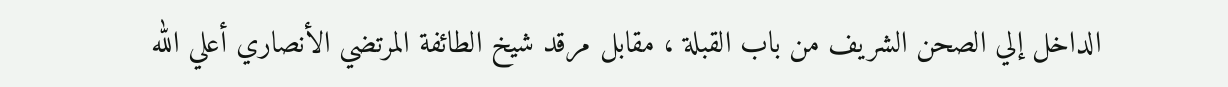الداخل إلي الصحن الشريف من باب القبلة ، مقابل مرقد شيخ الطائفة المرتضي الأنصاري أعلي الله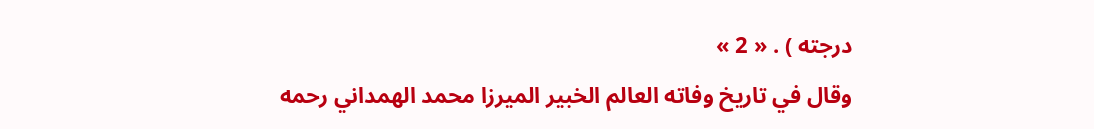درجته ) . « 2 »
وقال في تاريخ وفاته العالم الخبير الميرزا محمد الهمداني رحمه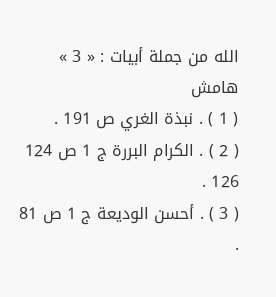الله من جملة أبيات : « 3 »
هامش
( 1 ) . نبذة الغري ص 191 .
( 2 ) . الكرام البررة ج 1 ص 124 126 .
( 3 ) . أحسن الوديعة ج 1 ص 81 .